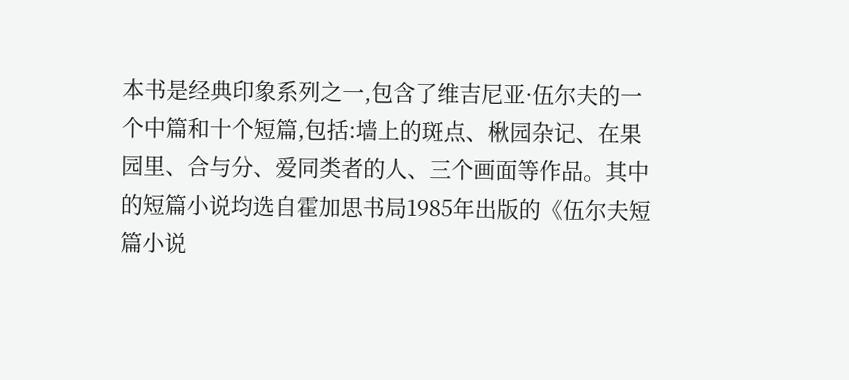本书是经典印象系列之一,包含了维吉尼亚·伍尔夫的一个中篇和十个短篇,包括:墙上的斑点、楸园杂记、在果园里、合与分、爱同类者的人、三个画面等作品。其中的短篇小说均选自霍加思书局1985年出版的《伍尔夫短篇小说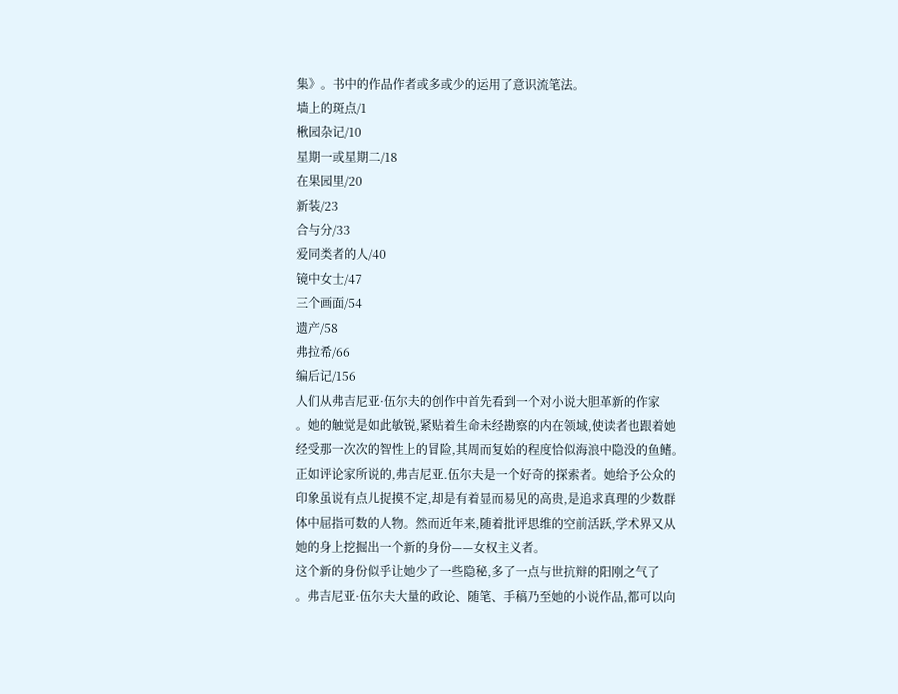集》。书中的作品作者或多或少的运用了意识流笔法。
墙上的斑点/1
楸园杂记/10
星期一或星期二/18
在果园里/20
新装/23
合与分/33
爱同类者的人/40
镜中女士/47
三个画面/54
遗产/58
弗拉希/66
编后记/156
人们从弗吉尼亚·伍尔夫的创作中首先看到一个对小说大胆革新的作家
。她的触觉是如此敏锐,紧贴着生命未经勘察的内在领域,使读者也跟着她
经受那一次次的智性上的冒险,其周而复始的程度恰似海浪中隐没的鱼鳍。
正如评论家所说的,弗吉尼亚.伍尔夫是一个好奇的探索者。她给予公众的
印象虽说有点儿捉摸不定,却是有着显而易见的高贵,是追求真理的少数群
体中屈指可数的人物。然而近年来,随着批评思维的空前活跃,学术界又从
她的身上挖掘出一个新的身份——女权主义者。
这个新的身份似乎让她少了一些隐秘,多了一点与世抗辩的阳刚之气了
。弗吉尼亚·伍尔夫大量的政论、随笔、手稿乃至她的小说作品,都可以向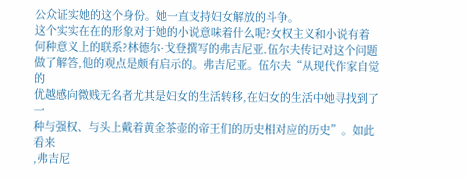公众证实她的这个身份。她一直支持妇女解放的斗争。
这个实实在在的形象对于她的小说意味着什么呢?女权主义和小说有着
何种意义上的联系?林德尔·戈登撰写的弗吉尼亚.伍尔夫传记对这个问题
做了解答,他的观点是颇有启示的。弗吉尼亚。伍尔夫“从现代作家自觉的
优越感向微贱无名者尤其是妇女的生活转移,在妇女的生活中她寻找到了一
种与强权、与头上戴着黄金茶壶的帝王们的历史相对应的历史”。如此看来
,弗吉尼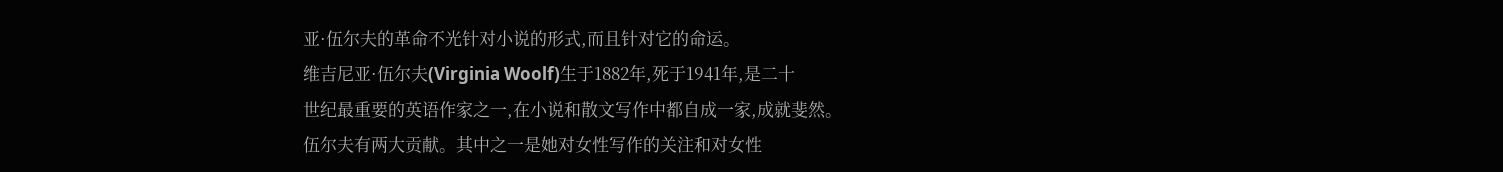亚·伍尔夫的革命不光针对小说的形式,而且针对它的命运。
维吉尼亚·伍尔夫(Virginia Woolf)生于1882年,死于1941年,是二十
世纪最重要的英语作家之一,在小说和散文写作中都自成一家,成就斐然。
伍尔夫有两大贡献。其中之一是她对女性写作的关注和对女性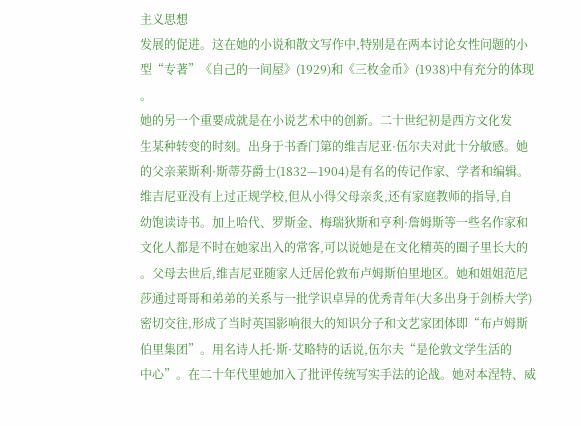主义思想
发展的促进。这在她的小说和散文写作中,特别是在两本讨论女性问题的小
型“专著”《自己的一间屋》(1929)和《三枚金币》(1938)中有充分的体现
。
她的另一个重要成就是在小说艺术中的创新。二十世纪初是西方文化发
生某种转变的时刻。出身于书香门第的维吉尼亚·伍尔夫对此十分敏感。她
的父亲莱斯利·斯蒂芬爵士(1832—1904)是有名的传记作家、学者和编辑。
维吉尼亚没有上过正规学校,但从小得父母亲炙,还有家庭教师的指导,自
幼饱读诗书。加上哈代、罗斯金、梅瑞狄斯和亨利·詹姆斯等一些名作家和
文化人都是不时在她家出入的常客,可以说她是在文化精英的圈子里长大的
。父母去世后,维吉尼亚随家人迁居伦敦布卢姆斯伯里地区。她和姐姐范尼
莎通过哥哥和弟弟的关系与一批学识卓异的优秀青年(大多出身于剑桥大学)
密切交往,形成了当时英国影响很大的知识分子和文艺家团体即“布卢姆斯
伯里集团”。用名诗人托·斯·艾略特的话说,伍尔夫“是伦敦文学生活的
中心”。在二十年代里她加入了批评传统写实手法的论战。她对本涅特、威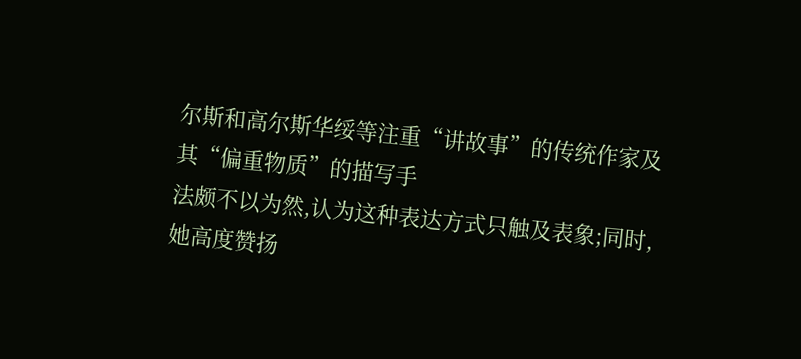尔斯和高尔斯华绥等注重“讲故事”的传统作家及其“偏重物质”的描写手
法颇不以为然,认为这种表达方式只触及表象;同时,她高度赞扬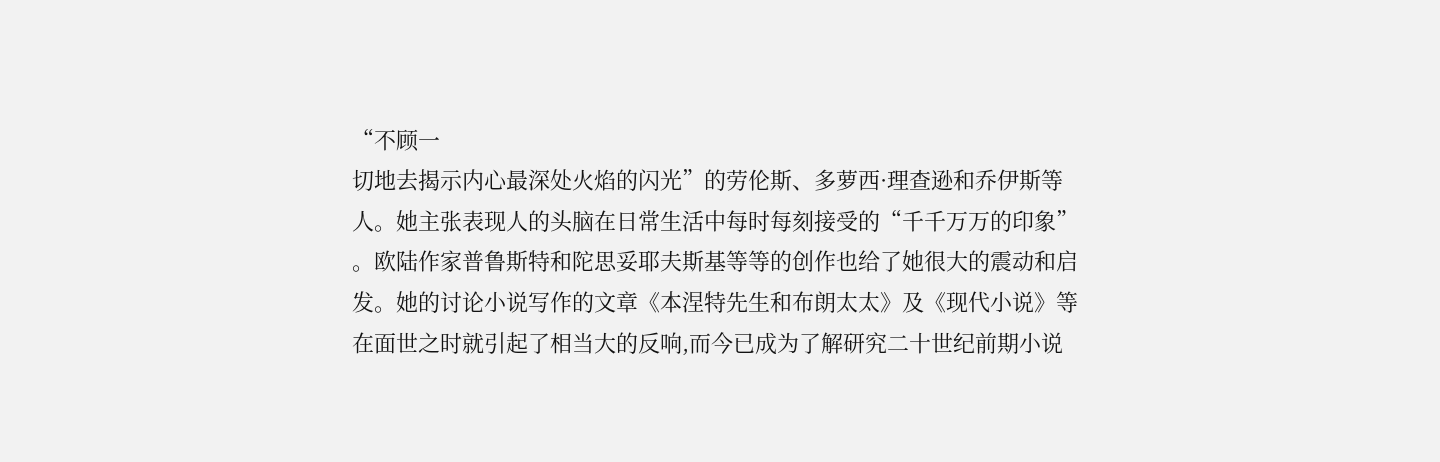“不顾一
切地去揭示内心最深处火焰的闪光”的劳伦斯、多萝西·理查逊和乔伊斯等
人。她主张表现人的头脑在日常生活中每时每刻接受的“千千万万的印象”
。欧陆作家普鲁斯特和陀思妥耶夫斯基等等的创作也给了她很大的震动和启
发。她的讨论小说写作的文章《本涅特先生和布朗太太》及《现代小说》等
在面世之时就引起了相当大的反响,而今已成为了解研究二十世纪前期小说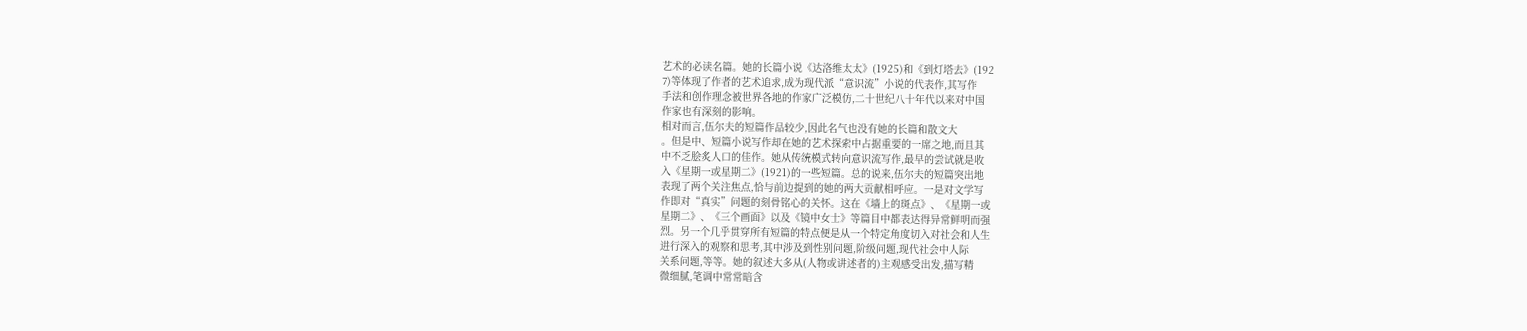艺术的必读名篇。她的长篇小说《达洛维太太》(1925)和《到灯塔去》(192
7)等体现了作者的艺术追求,成为现代派“意识流”小说的代表作,其写作
手法和创作理念被世界各地的作家广泛模仿,二十世纪八十年代以来对中国
作家也有深刻的影响。
相对而言,伍尔夫的短篇作品较少,因此名气也没有她的长篇和散文大
。但是中、短篇小说写作却在她的艺术探索中占据重要的一席之地,而且其
中不乏脍炙人口的佳作。她从传统模式转向意识流写作,最早的尝试就是收
入《星期一或星期二》(1921)的一些短篇。总的说来,伍尔夫的短篇突出地
表现了两个关注焦点,恰与前边提到的她的两大贡献相呼应。一是对文学写
作即对“真实”问题的刻骨铭心的关怀。这在《墙上的斑点》、《星期一或
星期二》、《三个画面》以及《镜中女士》等篇目中都表达得异常鲜明而强
烈。另一个几乎贯穿所有短篇的特点便是从一个特定角度切入对社会和人生
进行深入的观察和思考,其中涉及到性别问题,阶级问题,现代社会中人际
关系问题,等等。她的叙述大多从(人物或讲述者的)主观感受出发,描写精
微细腻,笔调中常常暗含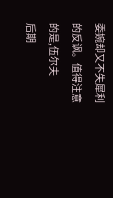委婉却又不失犀利的反讽。值得注意的是,伍尔夫
后期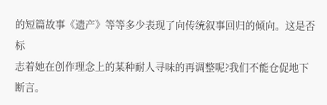的短篇故事《遗产》等等多少表现了向传统叙事回归的倾向。这是否标
志着她在创作理念上的某种耐人寻味的再调整呢?我们不能仓促地下断言。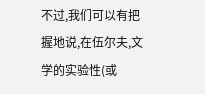不过,我们可以有把握地说,在伍尔夫,文学的实验性(或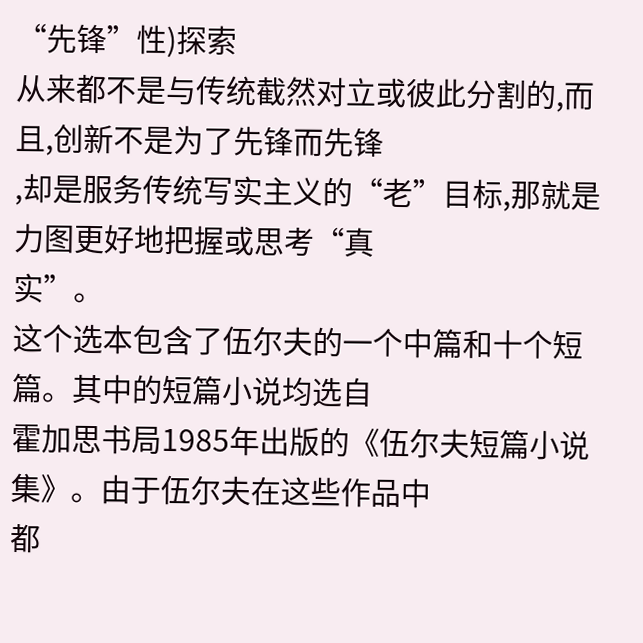“先锋”性)探索
从来都不是与传统截然对立或彼此分割的,而且,创新不是为了先锋而先锋
,却是服务传统写实主义的“老”目标,那就是力图更好地把握或思考“真
实”。
这个选本包含了伍尔夫的一个中篇和十个短篇。其中的短篇小说均选自
霍加思书局1985年出版的《伍尔夫短篇小说集》。由于伍尔夫在这些作品中
都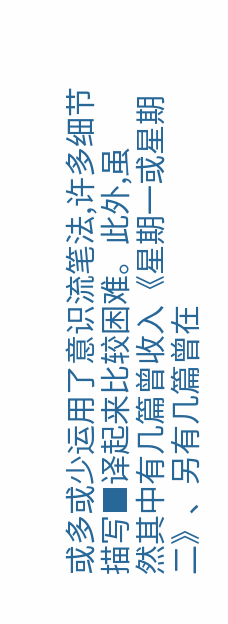或多或少运用了意识流笔法,许多细节描写■译起来比较困难。此外,虽
然其中有几篇曾收入《星期一或星期二》、另有几篇曾在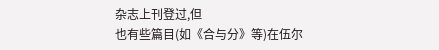杂志上刊登过,但
也有些篇目(如《合与分》等)在伍尔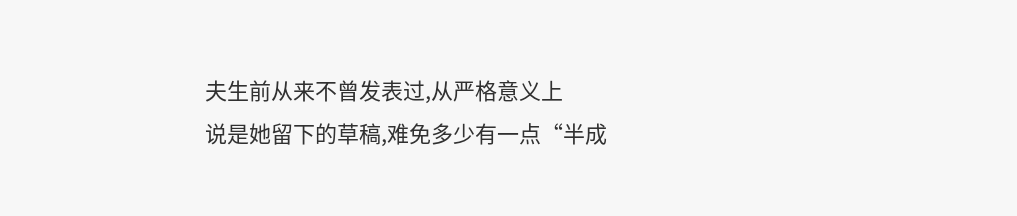夫生前从来不曾发表过,从严格意义上
说是她留下的草稿,难免多少有一点“半成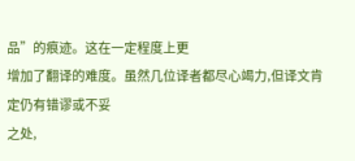品”的痕迹。这在一定程度上更
增加了翻译的难度。虽然几位译者都尽心竭力,但译文肯定仍有错谬或不妥
之处,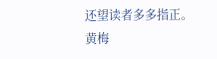还望读者多多指正。
黄梅